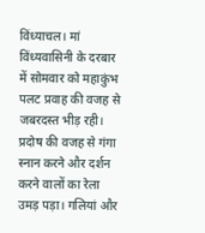विंध्याचल। मां विंध्यवासिनी के दरबार में सोमवार को महाकुंभ पलट प्रवाह की वजह से जबरदस्त भीड़ रही। प्रदोष की वजह से गंगा स्नान करने और दर्शन करने वालों का रेला उमड़ पड़ा। गलियां और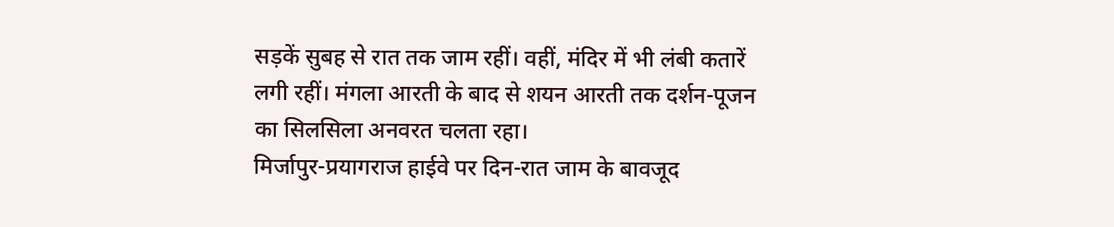सड़कें सुबह से रात तक जाम रहीं। वहीं, मंदिर में भी लंबी कतारें लगी रहीं। मंगला आरती के बाद से शयन आरती तक दर्शन-पूजन का सिलसिला अनवरत चलता रहा।
मिर्जापुर-प्रयागराज हाईवे पर दिन-रात जाम के बावजूद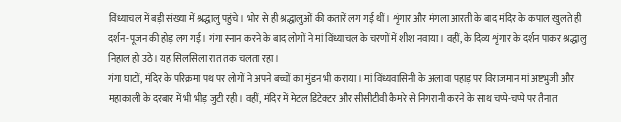विंध्याचल में बड़ी संख्या में श्रद्धालु पहुंचे। भोर से ही श्रद्धालुओं की कतारें लग गई थीं। शृंगार और मंगला आरती के बाद मंदिर के कपाल खुलते ही दर्शन-पूजन की होड़ लग गई। गंगा स्नान करने के बाद लोगों ने मां विंध्याचल के चरणों में शीश नवाया। वहीं, के दिव्य शृंगार के दर्शन पाकर श्रद्धालु निहाल हो उठे। यह सिलसिला रात तक चलता रहा।
गंगा घाटों, मंदिर के परिक्रमा पथ पर लोगों ने अपने बच्चों का मुंडन भी कराया। मां विंध्यवासिनी के अलावा पहाड़ पर विराजमान मां अष्टभुजी और महाकाली के दरबार में भी भीड़ जुटी रही। वहीं, मंदिर में मेटल डिटेक्टर और सीसीटीवी कैमरे से निगरानी करने के साथ चप्पे-चप्पे पर तैनात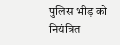पुलिस भीड़ को नियंत्रित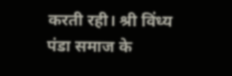करती रही। श्री विंध्य पंडा समाज के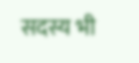सदस्य भी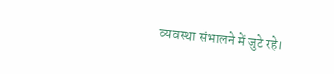व्यवस्था संभालने में जुटे रहे।